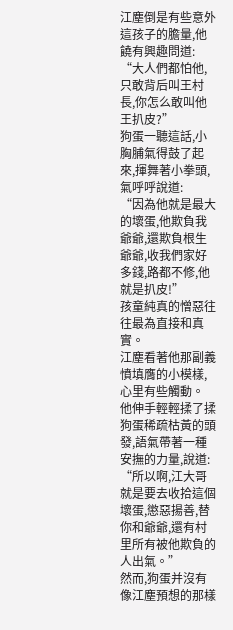江塵倒是有些意外這孩子的膽量,他饒有興趣問道:
“大人們都怕他,只敢背后叫王村長,你怎么敢叫他王扒皮?”
狗蛋一聽這話,小胸脯氣得鼓了起來,揮舞著小拳頭,氣呼呼說道:
“因為他就是最大的壞蛋,他欺負我爺爺,還欺負根生爺爺,收我們家好多錢,路都不修,他就是扒皮!”
孩童純真的憎惡往往最為直接和真實。
江塵看著他那副義憤填膺的小模樣,心里有些觸動。
他伸手輕輕揉了揉狗蛋稀疏枯黃的頭發,語氣帶著一種安撫的力量,說道:
“所以啊,江大哥就是要去收拾這個壞蛋,懲惡揚善,替你和爺爺,還有村里所有被他欺負的人出氣。”
然而,狗蛋并沒有像江塵預想的那樣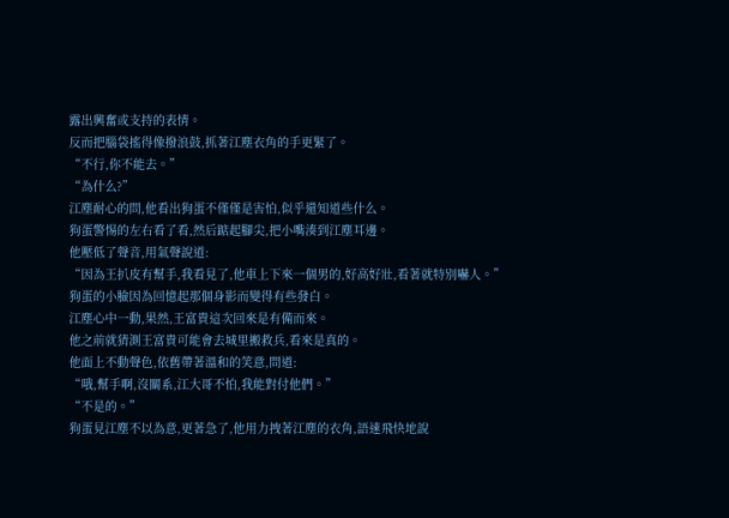露出興奮或支持的表情。
反而把腦袋搖得像撥浪鼓,抓著江塵衣角的手更緊了。
“不行,你不能去。”
“為什么?”
江塵耐心的問,他看出狗蛋不僅僅是害怕,似乎還知道些什么。
狗蛋警惕的左右看了看,然后踮起腳尖,把小嘴湊到江塵耳邊。
他壓低了聲音,用氣聲說道:
“因為王扒皮有幫手,我看見了,他車上下來一個男的,好高好壯,看著就特別嚇人。”
狗蛋的小臉因為回憶起那個身影而變得有些發白。
江塵心中一動,果然,王富貴這次回來是有備而來。
他之前就猜測王富貴可能會去城里搬救兵,看來是真的。
他面上不動聲色,依舊帶著溫和的笑意,問道:
“哦,幫手啊,沒關系,江大哥不怕,我能對付他們。”
“不是的。”
狗蛋見江塵不以為意,更著急了,他用力拽著江塵的衣角,語速飛快地說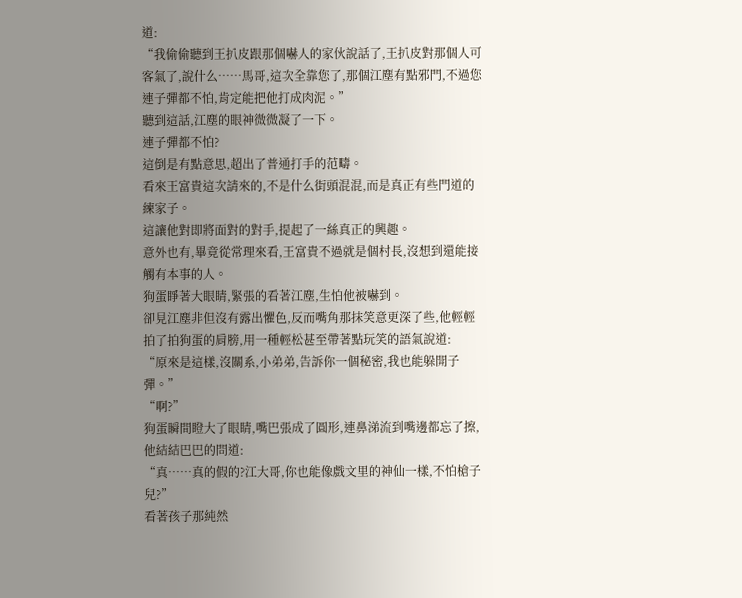道:
“我偷偷聽到王扒皮跟那個嚇人的家伙說話了,王扒皮對那個人可客氣了,說什么……馬哥,這次全靠您了,那個江塵有點邪門,不過您連子彈都不怕,肯定能把他打成肉泥。”
聽到這話,江塵的眼神微微凝了一下。
連子彈都不怕?
這倒是有點意思,超出了普通打手的范疇。
看來王富貴這次請來的,不是什么街頭混混,而是真正有些門道的練家子。
這讓他對即將面對的對手,提起了一絲真正的興趣。
意外也有,畢竟從常理來看,王富貴不過就是個村長,沒想到還能接觸有本事的人。
狗蛋睜著大眼睛,緊張的看著江塵,生怕他被嚇到。
卻見江塵非但沒有露出懼色,反而嘴角那抹笑意更深了些,他輕輕拍了拍狗蛋的肩膀,用一種輕松甚至帶著點玩笑的語氣說道:
“原來是這樣,沒關系,小弟弟,告訴你一個秘密,我也能躲開子彈。”
“啊?”
狗蛋瞬間瞪大了眼睛,嘴巴張成了圓形,連鼻涕流到嘴邊都忘了擦,他結結巴巴的問道:
“真……真的假的?江大哥,你也能像戲文里的神仙一樣,不怕槍子兒?”
看著孩子那純然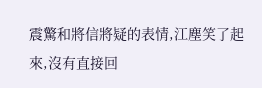震驚和將信將疑的表情,江塵笑了起來,沒有直接回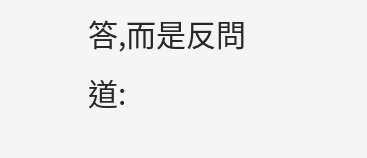答,而是反問道: